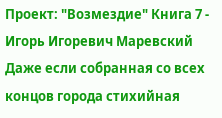Проект: "Возмездие" Книга 7 - Игорь Игоревич Маревский
Даже если собранная со всех концов города стихийная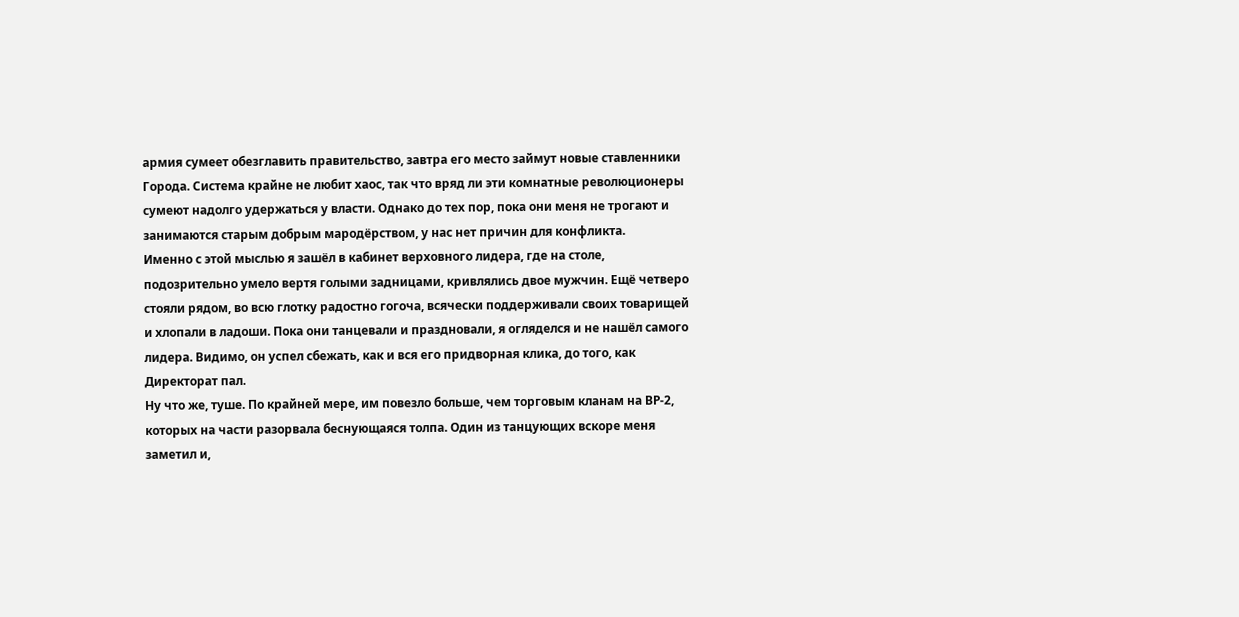армия сумеет обезглавить правительство, завтра его место займут новые ставленники Города. Система крайне не любит хаос, так что вряд ли эти комнатные революционеры сумеют надолго удержаться у власти. Однако до тех пор, пока они меня не трогают и занимаются старым добрым мародёрством, у нас нет причин для конфликта.
Именно с этой мыслью я зашёл в кабинет верховного лидера, где на столе, подозрительно умело вертя голыми задницами, кривлялись двое мужчин. Ещё четверо стояли рядом, во всю глотку радостно гогоча, всячески поддерживали своих товарищей и хлопали в ладоши. Пока они танцевали и праздновали, я огляделся и не нашёл самого лидера. Видимо, он успел сбежать, как и вся его придворная клика, до того, как Директорат пал.
Ну что же, туше. По крайней мере, им повезло больше, чем торговым кланам на ВР-2, которых на части разорвала беснующаяся толпа. Один из танцующих вскоре меня заметил и,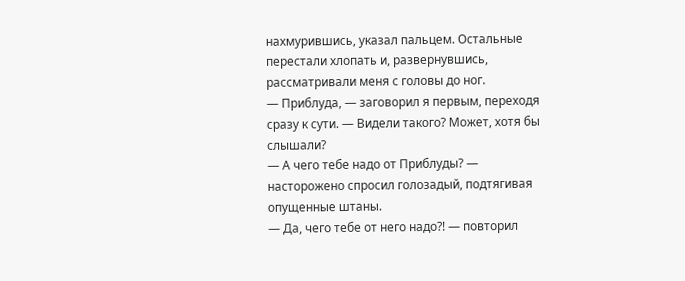нахмурившись, указал пальцем. Остальные перестали хлопать и, развернувшись, рассматривали меня с головы до ног.
— Приблуда, — заговорил я первым, переходя сразу к сути. — Видели такого? Может, хотя бы слышали?
— А чего тебе надо от Приблуды? — насторожено спросил голозадый, подтягивая опущенные штаны.
— Да, чего тебе от него надо?! — повторил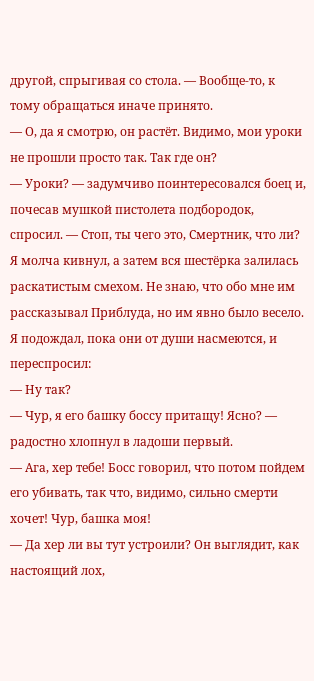другой, спрыгивая со стола. — Вообще-то, к тому обращаться иначе принято.
— О, да я смотрю, он растёт. Видимо, мои уроки не прошли просто так. Так где он?
— Уроки? — задумчиво поинтересовался боец и, почесав мушкой пистолета подбородок, спросил. — Стоп, ты чего это, Смертник, что ли?
Я молча кивнул, а затем вся шестёрка залилась раскатистым смехом. Не знаю, что обо мне им рассказывал Приблуда, но им явно было весело. Я подождал, пока они от души насмеются, и переспросил:
— Ну так?
— Чур, я его башку боссу притащу! Ясно? — радостно хлопнул в ладоши первый.
— Ага, хер тебе! Босс говорил, что потом пойдем его убивать, так что, видимо, сильно смерти хочет! Чур, башка моя!
— Да хер ли вы тут устроили? Он выглядит, как настоящий лох,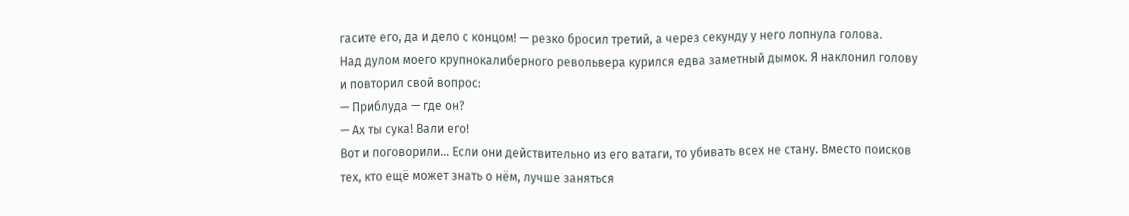гасите его, да и дело с концом! — резко бросил третий, а через секунду у него лопнула голова.
Над дулом моего крупнокалиберного револьвера курился едва заметный дымок. Я наклонил голову и повторил свой вопрос:
— Приблуда — где он?
— Ах ты сука! Вали его!
Вот и поговорили… Если они действительно из его ватаги, то убивать всех не стану. Вместо поисков тех, кто ещё может знать о нём, лучше заняться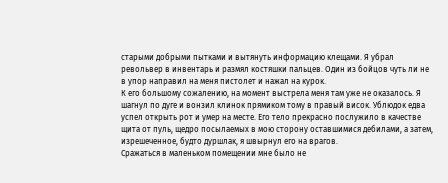старыми добрыми пытками и вытянуть информацию клещами. Я убрал револьвер в инвентарь и размял костяшки пальцев. Один из бойцов чуть ли не в упор направил на меня пистолет и нажал на курок.
К его большому сожалению, на момент выстрела меня там уже не оказалось. Я шагнул по дуге и вонзил клинок прямиком тому в правый висок. Ублюдок едва успел открыть рот и умер на месте. Его тело прекрасно послужило в качестве щита от пуль, щедро посылаемых в мою сторону оставшимися дебилами, а затем, изрешеченное, будто дуршлак, я швырнул его на врагов.
Сражаться в маленьком помещении мне было не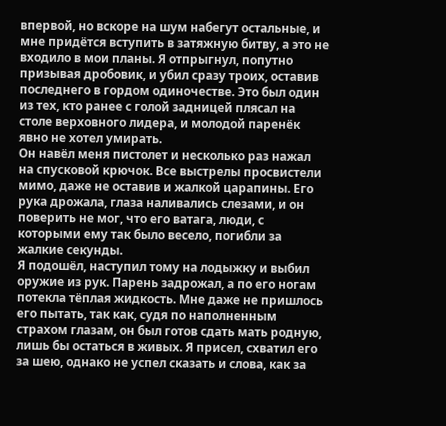впервой, но вскоре на шум набегут остальные, и мне придётся вступить в затяжную битву, а это не входило в мои планы. Я отпрыгнул, попутно призывая дробовик, и убил сразу троих, оставив последнего в гордом одиночестве. Это был один из тех, кто ранее с голой задницей плясал на столе верховного лидера, и молодой паренёк явно не хотел умирать.
Он навёл меня пистолет и несколько раз нажал на спусковой крючок. Все выстрелы просвистели мимо, даже не оставив и жалкой царапины. Его рука дрожала, глаза наливались слезами, и он поверить не мог, что его ватага, люди, с которыми ему так было весело, погибли за жалкие секунды.
Я подошёл, наступил тому на лодыжку и выбил оружие из рук. Парень задрожал, а по его ногам потекла тёплая жидкость. Мне даже не пришлось его пытать, так как, судя по наполненным страхом глазам, он был готов сдать мать родную, лишь бы остаться в живых. Я присел, схватил его за шею, однако не успел сказать и слова, как за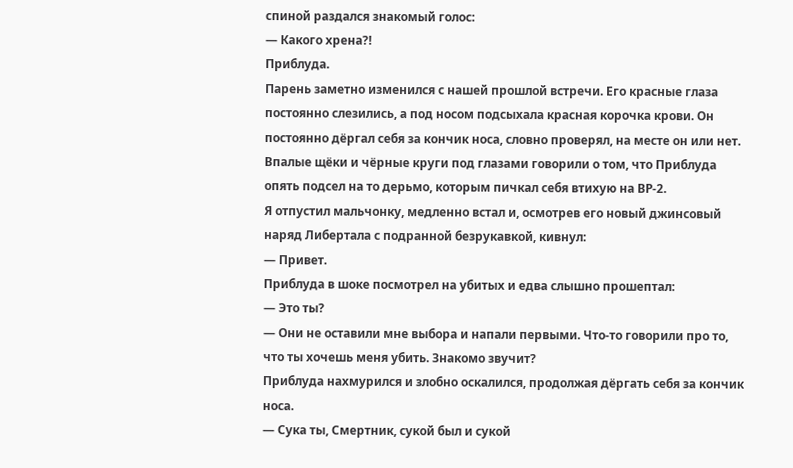спиной раздался знакомый голос:
— Какого хрена?!
Приблуда.
Парень заметно изменился с нашей прошлой встречи. Его красные глаза постоянно слезились, а под носом подсыхала красная корочка крови. Он постоянно дёргал себя за кончик носа, словно проверял, на месте он или нет. Впалые щёки и чёрные круги под глазами говорили о том, что Приблуда опять подсел на то дерьмо, которым пичкал себя втихую на ВР-2.
Я отпустил мальчонку, медленно встал и, осмотрев его новый джинсовый наряд Либертала с подранной безрукавкой, кивнул:
— Привет.
Приблуда в шоке посмотрел на убитых и едва слышно прошептал:
— Это ты?
— Они не оставили мне выбора и напали первыми. Что-то говорили про то, что ты хочешь меня убить. Знакомо звучит?
Приблуда нахмурился и злобно оскалился, продолжая дёргать себя за кончик носа.
— Сука ты, Смертник, сукой был и сукой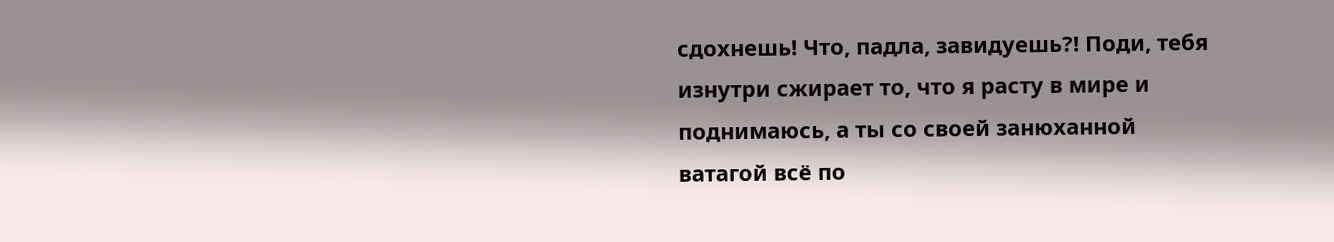сдохнешь! Что, падла, завидуешь?! Поди, тебя изнутри сжирает то, что я расту в мире и поднимаюсь, а ты со своей занюханной ватагой всё по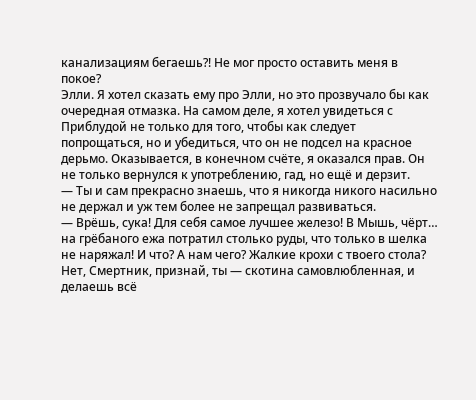канализациям бегаешь?! Не мог просто оставить меня в покое?
Элли. Я хотел сказать ему про Элли, но это прозвучало бы как очередная отмазка. На самом деле, я хотел увидеться с Приблудой не только для того, чтобы как следует попрощаться, но и убедиться, что он не подсел на красное дерьмо. Оказывается, в конечном счёте, я оказался прав. Он не только вернулся к употреблению, гад, но ещё и дерзит.
— Ты и сам прекрасно знаешь, что я никогда никого насильно не держал и уж тем более не запрещал развиваться.
— Врёшь, сука! Для себя самое лучшее железо! В Мышь, чёрт… на грёбаного ежа потратил столько руды, что только в шелка не наряжал! И что? А нам чего? Жалкие крохи с твоего стола? Нет, Смертник, признай, ты — скотина самовлюбленная, и делаешь всё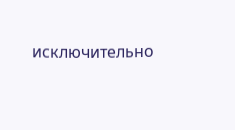исключительно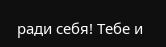ради себя! Тебе и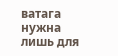ватага нужна лишь для